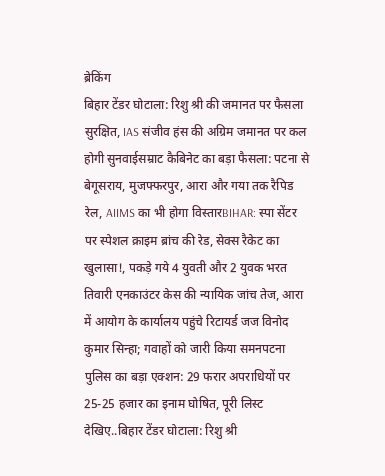ब्रेकिंग
बिहार टेंडर घोटाला: रिशु श्री की जमानत पर फैसला सुरक्षित, IAS संजीव हंस की अग्रिम जमानत पर कल होगी सुनवाईसम्राट कैबिनेट का बड़ा फैसला: पटना से बेगूसराय, मुजफ्फरपुर, आरा और गया तक रैपिड रेल, AIIMS का भी होगा विस्तारBIHAR: स्पा सेंटर पर स्पेशल क्राइम ब्रांच की रेड, सेक्स रैकेट का खुलासा!, पकड़े गये 4 युवती और 2 युवक भरत तिवारी एनकाउंटर केस की न्यायिक जांच तेज, आरा में आयोग के कार्यालय पहुंचे रिटायर्ड जज विनोद कुमार सिन्हा; गवाहों को जारी किया समनपटना पुलिस का बड़ा एक्शन: 29 फरार अपराधियों पर 25-25 हजार का इनाम घोषित, पूरी लिस्ट देखिए..बिहार टेंडर घोटाला: रिशु श्री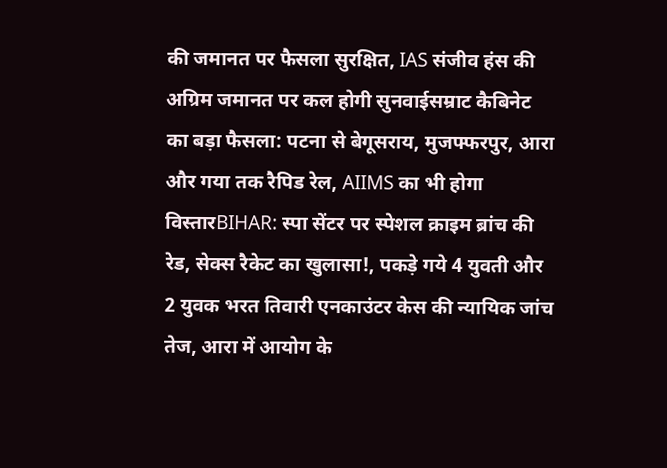की जमानत पर फैसला सुरक्षित, IAS संजीव हंस की अग्रिम जमानत पर कल होगी सुनवाईसम्राट कैबिनेट का बड़ा फैसला: पटना से बेगूसराय, मुजफ्फरपुर, आरा और गया तक रैपिड रेल, AIIMS का भी होगा विस्तारBIHAR: स्पा सेंटर पर स्पेशल क्राइम ब्रांच की रेड, सेक्स रैकेट का खुलासा!, पकड़े गये 4 युवती और 2 युवक भरत तिवारी एनकाउंटर केस की न्यायिक जांच तेज, आरा में आयोग के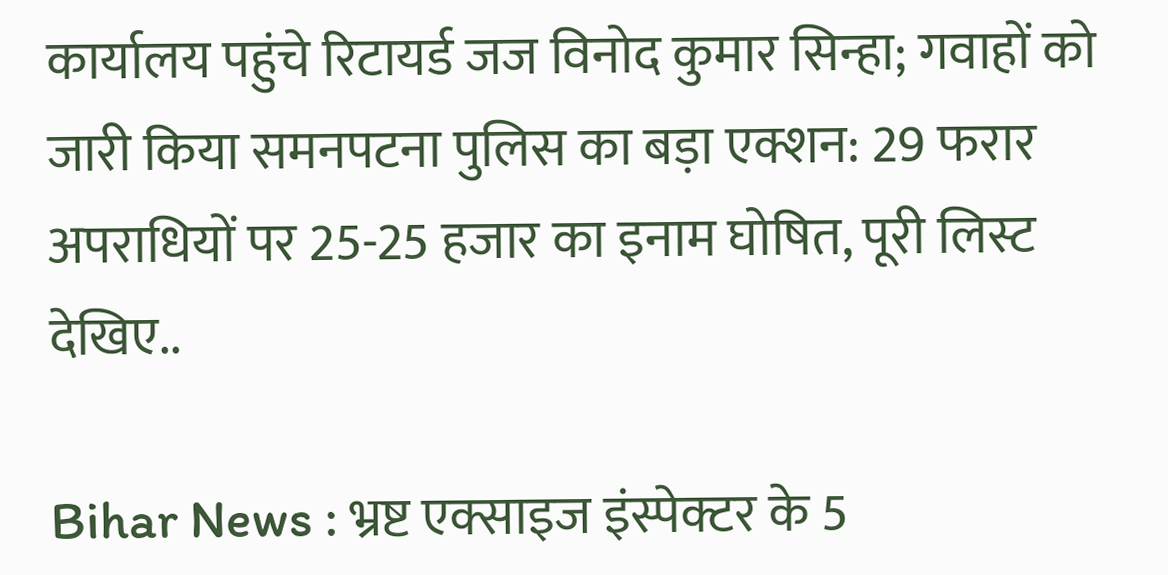कार्यालय पहुंचे रिटायर्ड जज विनोद कुमार सिन्हा; गवाहों को जारी किया समनपटना पुलिस का बड़ा एक्शन: 29 फरार अपराधियों पर 25-25 हजार का इनाम घोषित, पूरी लिस्ट देखिए..

Bihar News : भ्रष्ट एक्साइज इंस्पेक्टर के 5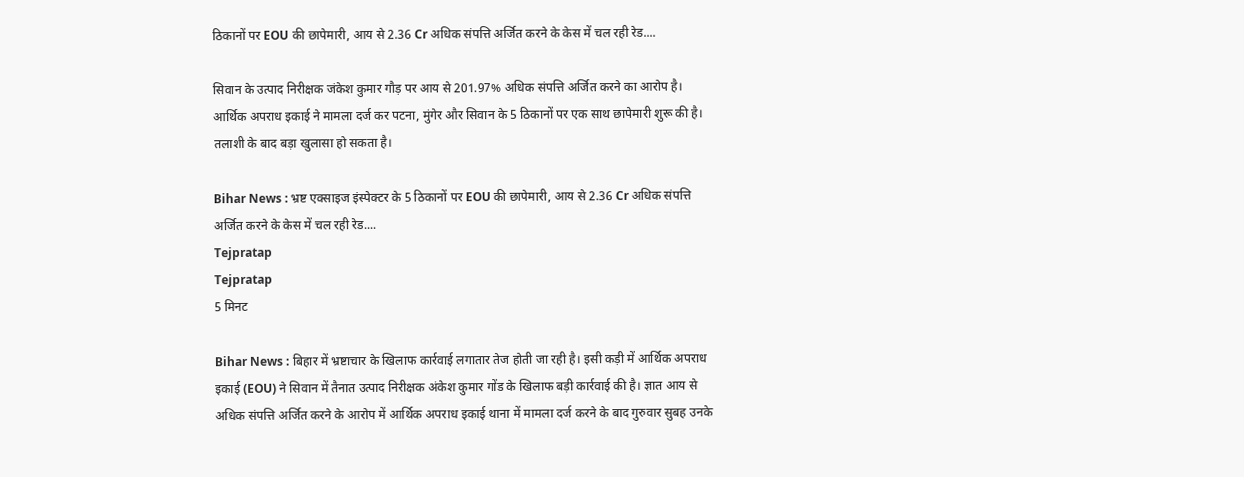ठिकानों पर EOU की छापेमारी, आय से 2.36 Cr अधिक संपत्ति अर्जित करने के केस में चल रही रेड....

सिवान के उत्पाद निरीक्षक जंकेश कुमार गौड़ पर आय से 201.97% अधिक संपत्ति अर्जित करने का आरोप है। आर्थिक अपराध इकाई ने मामला दर्ज कर पटना, मुंगेर और सिवान के 5 ठिकानों पर एक साथ छापेमारी शुरू की है। तलाशी के बाद बड़ा खुलासा हो सकता है।

Bihar News : भ्रष्ट एक्साइज इंस्पेक्टर के 5 ठिकानों पर EOU की छापेमारी, आय से 2.36 Cr अधिक संपत्ति अर्जित करने के केस में चल रही रेड....
Tejpratap
Tejpratap
5 मिनट

Bihar News : बिहार में भ्रष्टाचार के खिलाफ कार्रवाई लगातार तेज होती जा रही है। इसी कड़ी में आर्थिक अपराध इकाई (EOU) ने सिवान में तैनात उत्पाद निरीक्षक अंकेश कुमार गोंड के खिलाफ बड़ी कार्रवाई की है। ज्ञात आय से अधिक संपत्ति अर्जित करने के आरोप में आर्थिक अपराध इकाई थाना में मामला दर्ज करने के बाद गुरुवार सुबह उनके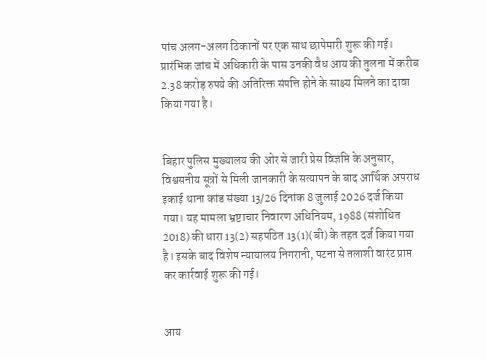पांच अलग-अलग ठिकानों पर एक साथ छापेमारी शुरू की गई। प्रारंभिक जांच में अधिकारी के पास उनकी वैध आय की तुलना में करीब 2.38 करोड़ रुपये की अतिरिक्त संपत्ति होने के साक्ष्य मिलने का दावा किया गया है।


बिहार पुलिस मुख्यालय की ओर से जारी प्रेस विज्ञप्ति के अनुसार, विश्वसनीय सूत्रों से मिली जानकारी के सत्यापन के बाद आर्थिक अपराध इकाई थाना कांड संख्या 13/26 दिनांक 8 जुलाई 2026 दर्ज किया गया। यह मामला भ्रष्टाचार निवारण अधिनियम, 1988 (संशोधित 2018) की धारा 13(2) सहपठित 13(1)(बी) के तहत दर्ज किया गया है। इसके बाद विशेष न्यायालय निगरानी, पटना से तलाशी वारंट प्राप्त कर कार्रवाई शुरू की गई।


आय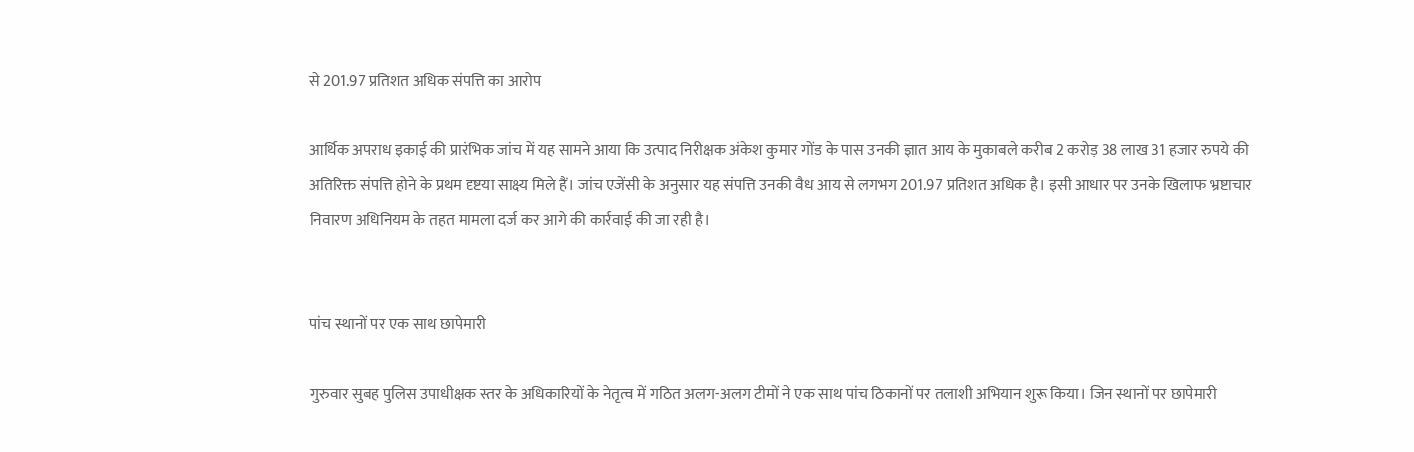से 201.97 प्रतिशत अधिक संपत्ति का आरोप

आर्थिक अपराध इकाई की प्रारंभिक जांच में यह सामने आया कि उत्पाद निरीक्षक अंकेश कुमार गोंड के पास उनकी ज्ञात आय के मुकाबले करीब 2 करोड़ 38 लाख 31 हजार रुपये की अतिरिक्त संपत्ति होने के प्रथम दृष्टया साक्ष्य मिले हैं। जांच एजेंसी के अनुसार यह संपत्ति उनकी वैध आय से लगभग 201.97 प्रतिशत अधिक है। इसी आधार पर उनके खिलाफ भ्रष्टाचार निवारण अधिनियम के तहत मामला दर्ज कर आगे की कार्रवाई की जा रही है।


पांच स्थानों पर एक साथ छापेमारी

गुरुवार सुबह पुलिस उपाधीक्षक स्तर के अधिकारियों के नेतृत्व में गठित अलग-अलग टीमों ने एक साथ पांच ठिकानों पर तलाशी अभियान शुरू किया। जिन स्थानों पर छापेमारी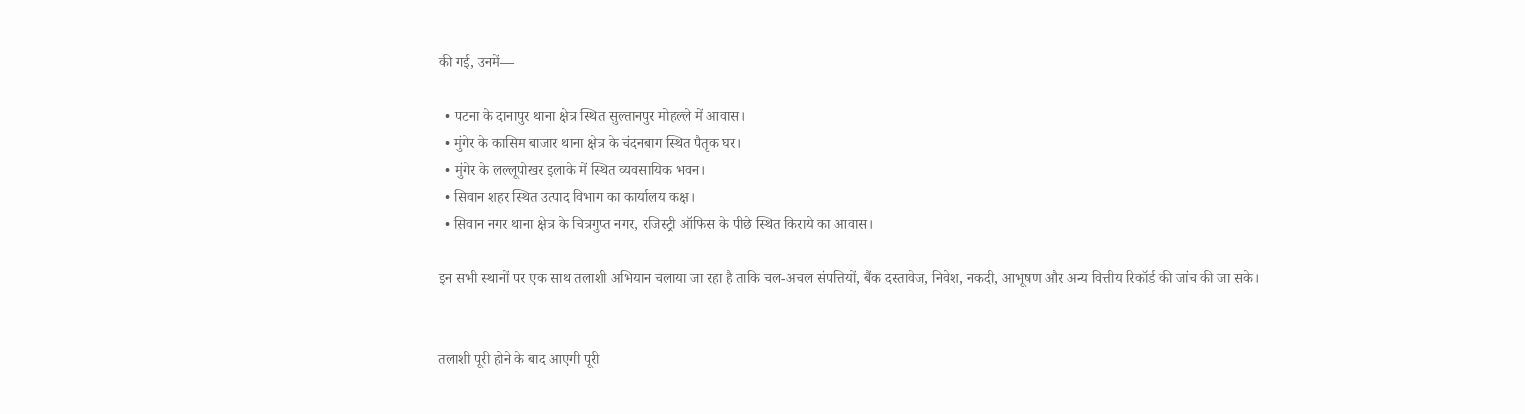की गई, उनमें—

  • पटना के दानापुर थाना क्षेत्र स्थित सुल्तानपुर मोहल्ले में आवास।
  • मुंगेर के कासिम बाजार थाना क्षेत्र के चंदनबाग स्थित पैतृक घर।
  • मुंगेर के लल्लूपोखर इलाके में स्थित व्यवसायिक भवन।
  • सिवान शहर स्थित उत्पाद विभाग का कार्यालय कक्ष।
  • सिवान नगर थाना क्षेत्र के चित्रगुप्त नगर, रजिस्ट्री ऑफिस के पीछे स्थित किराये का आवास।

इन सभी स्थानों पर एक साथ तलाशी अभियान चलाया जा रहा है ताकि चल-अचल संपत्तियों, बैंक दस्तावेज, निवेश, नकदी, आभूषण और अन्य वित्तीय रिकॉर्ड की जांच की जा सके।


तलाशी पूरी होने के बाद आएगी पूरी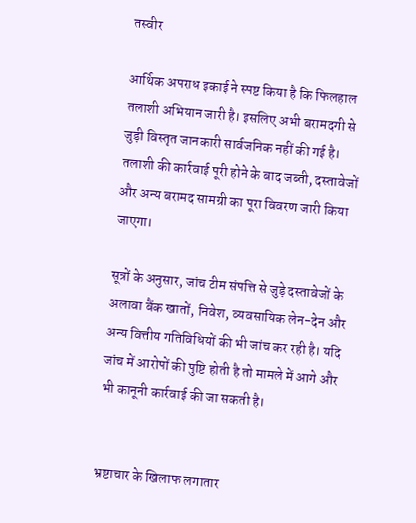तस्वीर

आर्थिक अपराध इकाई ने स्पष्ट किया है कि फिलहाल तलाशी अभियान जारी है। इसलिए अभी बरामदगी से जुड़ी विस्तृत जानकारी सार्वजनिक नहीं की गई है। तलाशी की कार्रवाई पूरी होने के बाद जब्ती, दस्तावेजों और अन्य बरामद सामग्री का पूरा विवरण जारी किया जाएगा।

सूत्रों के अनुसार, जांच टीम संपत्ति से जुड़े दस्तावेजों के अलावा बैंक खातों, निवेश, व्यवसायिक लेन-देन और अन्य वित्तीय गतिविधियों की भी जांच कर रही है। यदि जांच में आरोपों की पुष्टि होती है तो मामले में आगे और भी कानूनी कार्रवाई की जा सकती है।


भ्रष्टाचार के खिलाफ लगातार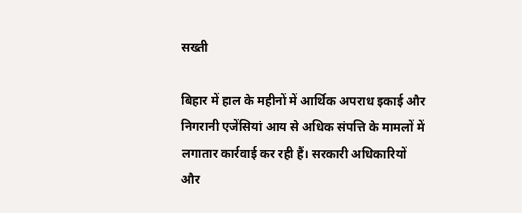सख्ती

बिहार में हाल के महीनों में आर्थिक अपराध इकाई और निगरानी एजेंसियां आय से अधिक संपत्ति के मामलों में लगातार कार्रवाई कर रही हैं। सरकारी अधिकारियों और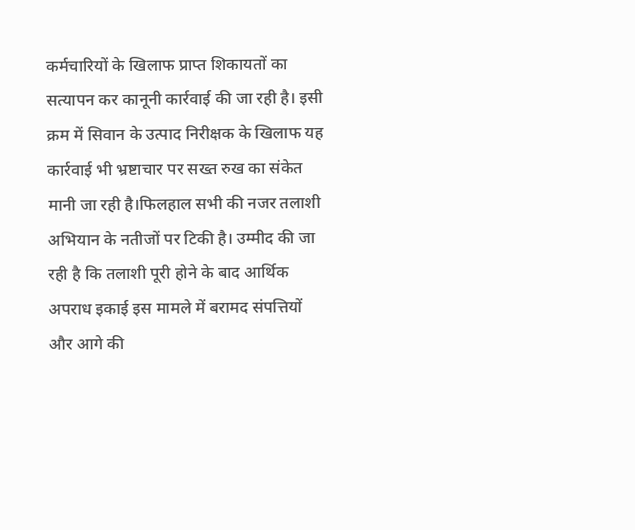कर्मचारियों के खिलाफ प्राप्त शिकायतों का सत्यापन कर कानूनी कार्रवाई की जा रही है। इसी क्रम में सिवान के उत्पाद निरीक्षक के खिलाफ यह कार्रवाई भी भ्रष्टाचार पर सख्त रुख का संकेत मानी जा रही है।फिलहाल सभी की नजर तलाशी अभियान के नतीजों पर टिकी है। उम्मीद की जा रही है कि तलाशी पूरी होने के बाद आर्थिक अपराध इकाई इस मामले में बरामद संपत्तियों और आगे की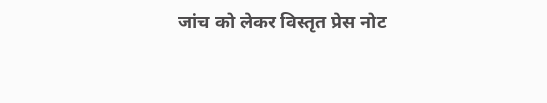जांच को लेकर विस्तृत प्रेस नोट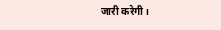जारी करेगी।